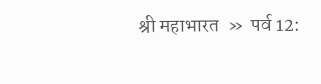श्री महाभारत  »  पर्व 12: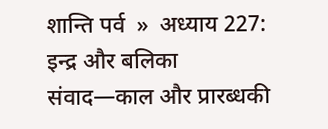शान्ति पर्व  »  अध्याय 227: इन्द्र और बलिका संवाद—काल और प्रारब्धकी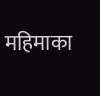महिमाका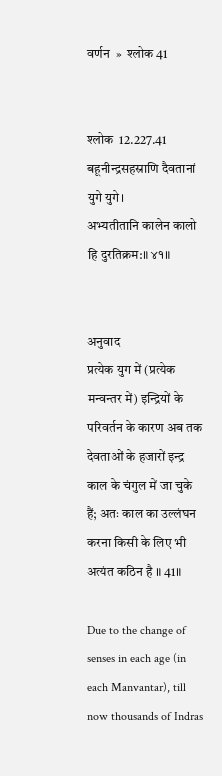वर्णन  »  श्लोक 41


श्लोक  12.227.41
बहूनीन्द्रसहस्राणि दैवतानां युगे युगे।
अभ्यतीतानि कालेन कालो हि दुरतिक्रम:॥ ४१॥


अनुवाद
प्रत्येक युग में (प्रत्येक मन्वन्तर में) इन्द्रियों के परिवर्तन के कारण अब तक देवताओं के हजारों इन्द्र काल के चंगुल में जा चुके हैं; अतः काल का उल्लंघन करना किसी के लिए भी अत्यंत कठिन है ॥ 41॥

Due to the change of senses in each age (in each Manvantar), till now thousands of Indras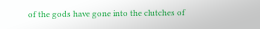of the gods have gone into the clutches of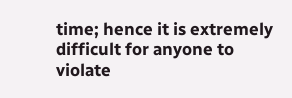time; hence it is extremely difficult for anyone to violate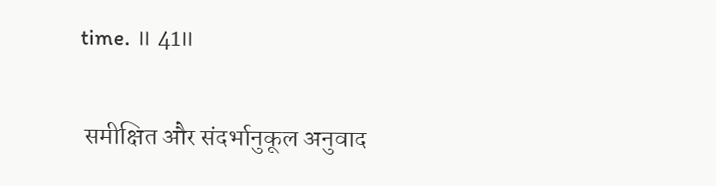time. ॥ 41॥

 समीक्षित और संदर्भानुकूल अनुवाद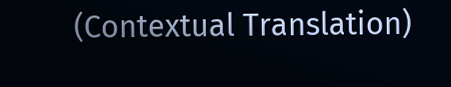(Contextual Translation)